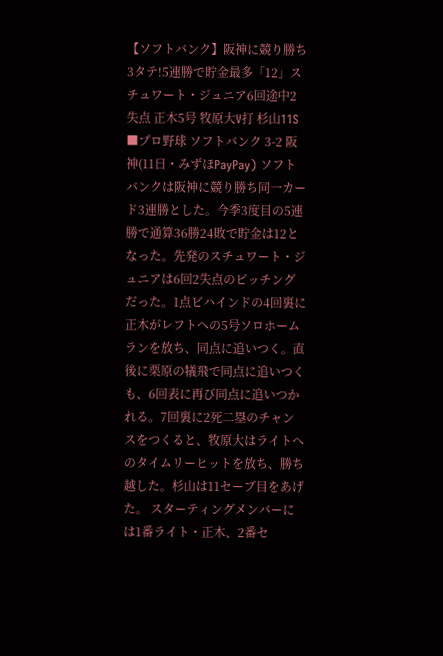【ソフトバンク】阪神に競り勝ち3タテ!5連勝で貯金最多「12」スチュワート・ジュニア6回途中2失点 正木5号 牧原大V打 杉山11S
■プロ野球 ソフトバンク 3-2 阪神(11日・みずほPayPay) ソフトバンクは阪神に競り勝ち同一カード3連勝とした。今季3度目の5連勝で通算36勝24敗で貯金は12となった。先発のスチュワート・ジュニアは6回2失点のピッチングだった。1点ビハインドの4回裏に正木がレフトへの5号ソロホームランを放ち、同点に追いつく。直後に栗原の犠飛で同点に追いつくも、6回表に再び同点に追いつかれる。7回裏に2死二塁のチャンスをつくると、牧原大はライトへのタイムリーヒットを放ち、勝ち越した。杉山は11セーブ目をあげた。 スターティングメンバーには1番ライト・正木、2番セ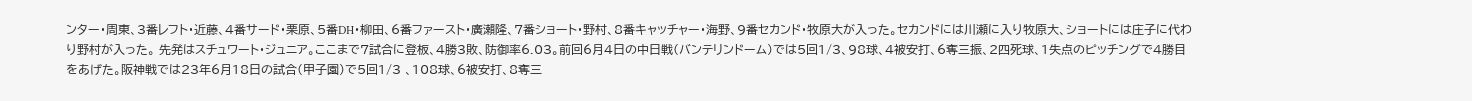ンター・周東、3番レフト・近藤、4番サード・栗原、5番DH・柳田、6番ファースト・廣瀨隆、7番ショート・野村、8番キャッチャー・海野、9番セカンド・牧原大が入った。セカンドには川瀬に入り牧原大、ショートには庄子に代わり野村が入った。 先発はスチュワート・ジュニア。ここまで7試合に登板、4勝3敗、防御率6.03。前回6月4日の中日戦(バンテリンドーム)では5回1/3、98球、4被安打、6奪三振、2四死球、1失点のピッチングで4勝目をあげた。阪神戦では23年6月18日の試合(甲子園)で5回1/3 、108球、6被安打、8奪三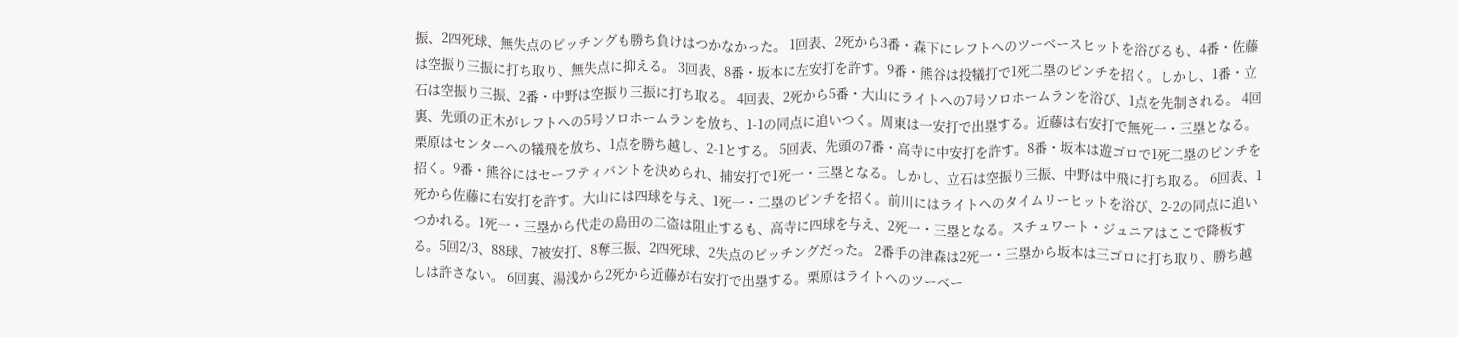振、2四死球、無失点のピッチングも勝ち負けはつかなかった。 1回表、2死から3番・森下にレフトへのツーベースヒットを浴びるも、4番・佐藤は空振り三振に打ち取り、無失点に抑える。 3回表、8番・坂本に左安打を許す。9番・熊谷は投犠打で1死二塁のピンチを招く。しかし、1番・立石は空振り三振、2番・中野は空振り三振に打ち取る。 4回表、2死から5番・大山にライトへの7号ソロホームランを浴び、1点を先制される。 4回裏、先頭の正木がレフトへの5号ソロホームランを放ち、1-1の同点に追いつく。周東は一安打で出塁する。近藤は右安打で無死一・三塁となる。栗原はセンターへの犠飛を放ち、1点を勝ち越し、2-1とする。 5回表、先頭の7番・高寺に中安打を許す。8番・坂本は遊ゴロで1死二塁のピンチを招く。9番・熊谷にはセーフティバントを決められ、捕安打で1死一・三塁となる。しかし、立石は空振り三振、中野は中飛に打ち取る。 6回表、1死から佐藤に右安打を許す。大山には四球を与え、1死一・二塁のピンチを招く。前川にはライトへのタイムリーヒットを浴び、2-2の同点に追いつかれる。1死一・三塁から代走の島田の二盗は阻止するも、高寺に四球を与え、2死一・三塁となる。スチュワート・ジュニアはここで降板する。5回2/3、88球、7被安打、8奪三振、2四死球、2失点のピッチングだった。 2番手の津森は2死一・三塁から坂本は三ゴロに打ち取り、勝ち越しは許さない。 6回裏、湯浅から2死から近藤が右安打で出塁する。栗原はライトへのツーベー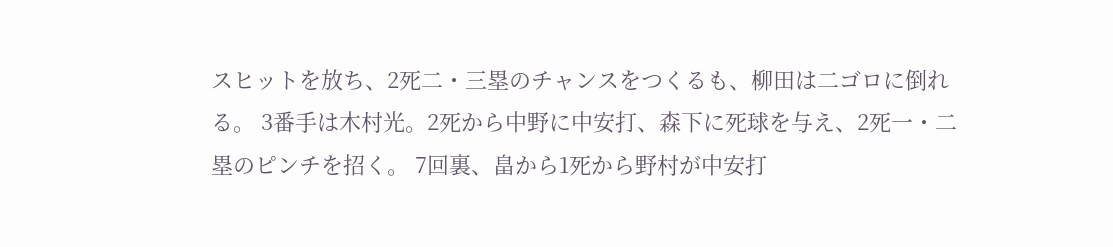スヒットを放ち、2死二・三塁のチャンスをつくるも、柳田は二ゴロに倒れる。 3番手は木村光。2死から中野に中安打、森下に死球を与え、2死一・二塁のピンチを招く。 7回裏、畠から1死から野村が中安打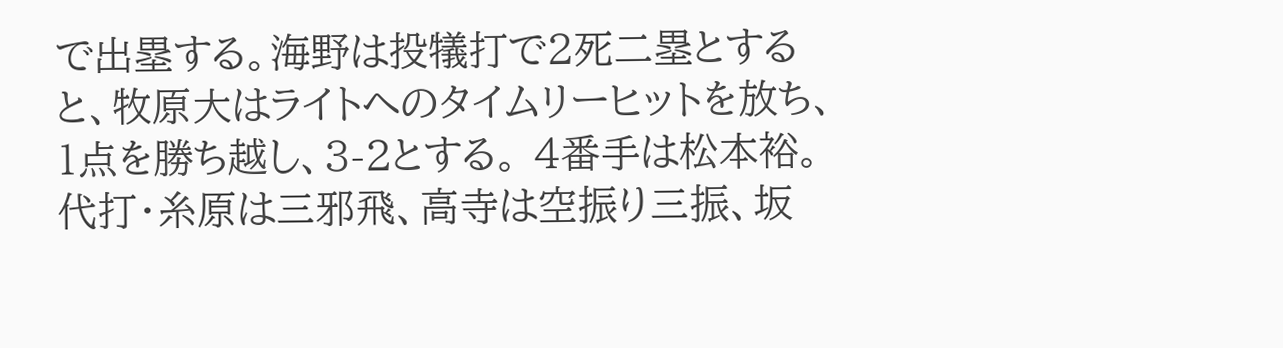で出塁する。海野は投犠打で2死二塁とすると、牧原大はライトへのタイムリーヒットを放ち、1点を勝ち越し、3-2とする。 4番手は松本裕。代打・糸原は三邪飛、高寺は空振り三振、坂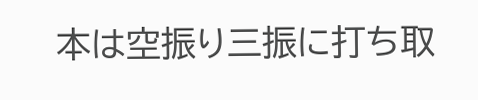本は空振り三振に打ち取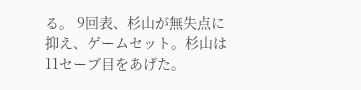る。 9回表、杉山が無失点に抑え、ゲームセット。杉山は11セーブ目をあげた。